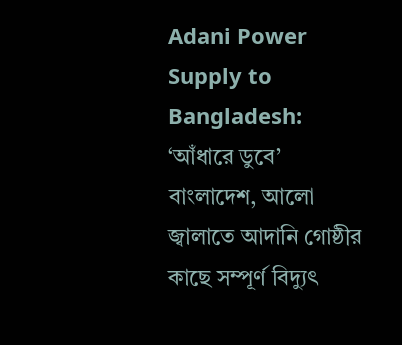Adani Power Supply to Bangladesh: ‘আঁধারে ডুবে’ বাংলাদেশ, আলো জ্বালাতে আদানি গোষ্ঠীর কাছে সম্পূর্ণ বিদ্যুৎ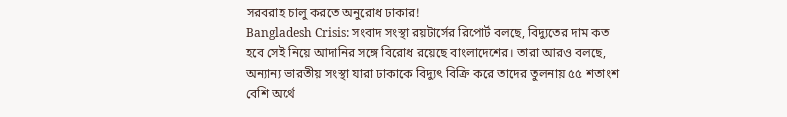সরবরাহ চালু করতে অনুরোধ ঢাকার!
Bangladesh Crisis: সংবাদ সংস্থা রয়টার্সের রিপোর্ট বলছে, বিদ্যুতের দাম কত হবে সেই নিয়ে আদানির সঙ্গে বিরোধ রয়েছে বাংলাদেশের। তারা আরও বলছে, অন্যান্য ভারতীয় সংস্থা যারা ঢাকাকে বিদ্যুৎ বিক্রি করে তাদের তুলনায় ৫৫ শতাংশ বেশি অর্থে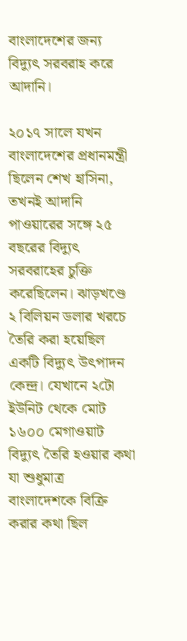বাংলাদেশের জন্য বিদ্যুৎ সরবরাহ করে আদানি।

২০১৭ সালে যখন বাংলাদেশের প্রধানমন্ত্রী ছিলেন শেখ হাসিনা, তখনই আদানি পাওয়ারের সঙ্গে ২৫ বছরের বিদ্যুৎ সরবরাহের চুক্তি করেছিলেন। ঝাড়খণ্ডে ২ বিলিয়ন ডলার খরচে তৈরি করা হয়েছিল একটি বিদ্যুৎ উৎপাদন কেন্দ্র। যেখানে ২টো ইউনিট থেকে মোট ১৬০০ মেগাওয়াট বিদ্যুৎ তৈরি হওয়ার কথা যা শুধুমাত্র বাংলাদেশকে বিক্রি করার কথা ছিল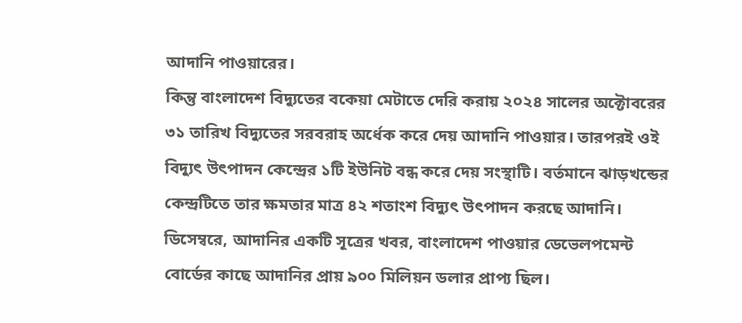আদানি পাওয়ারের।
কিন্তু বাংলাদেশ বিদ্যুতের বকেয়া মেটাতে দেরি করায় ২০২৪ সালের অক্টোবরের ৩১ তারিখ বিদ্যুতের সরবরাহ অর্ধেক করে দেয় আদানি পাওয়ার। তারপরই ওই বিদ্যুৎ উৎপাদন কেন্দ্রের ১টি ইউনিট বন্ধ করে দেয় সংস্থাটি। বর্তমানে ঝাড়খন্ডের কেন্দ্রটিতে তার ক্ষমতার মাত্র ৪২ শতাংশ বিদ্যুৎ উৎপাদন করছে আদানি।
ডিসেম্বরে, আদানির একটি সূত্রের খবর, বাংলাদেশ পাওয়ার ডেভেলপমেন্ট বোর্ডের কাছে আদানির প্রায় ৯০০ মিলিয়ন ডলার প্রাপ্য ছিল।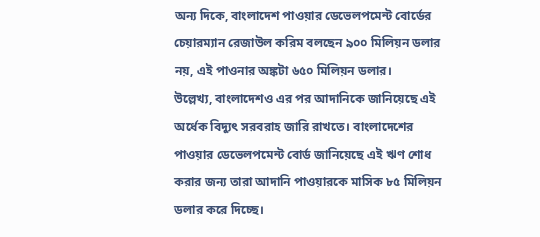অন্য দিকে, বাংলাদেশ পাওয়ার ডেভেলপমেন্ট বোর্ডের চেয়ারম্যান রেজাউল করিম বলছেন ৯০০ মিলিয়ন ডলার নয়, এই পাওনার অঙ্কটা ৬৫০ মিলিয়ন ডলার।
উল্লেখ্য, বাংলাদেশও এর পর আদানিকে জানিয়েছে এই অর্ধেক বিদ্যুৎ সরবরাহ জারি রাখতে। বাংলাদেশের পাওয়ার ডেভেলপমেন্ট বোর্ড জানিয়েছে এই ঋণ শোধ করার জন্য তারা আদানি পাওয়ারকে মাসিক ৮৫ মিলিয়ন ডলার করে দিচ্ছে।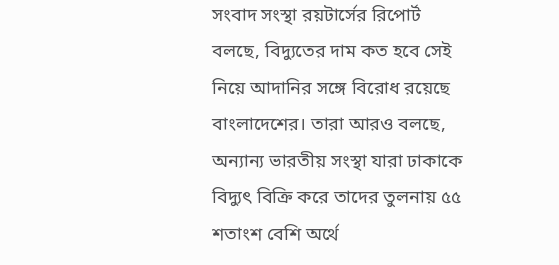সংবাদ সংস্থা রয়টার্সের রিপোর্ট বলছে, বিদ্যুতের দাম কত হবে সেই নিয়ে আদানির সঙ্গে বিরোধ রয়েছে বাংলাদেশের। তারা আরও বলছে, অন্যান্য ভারতীয় সংস্থা যারা ঢাকাকে বিদ্যুৎ বিক্রি করে তাদের তুলনায় ৫৫ শতাংশ বেশি অর্থে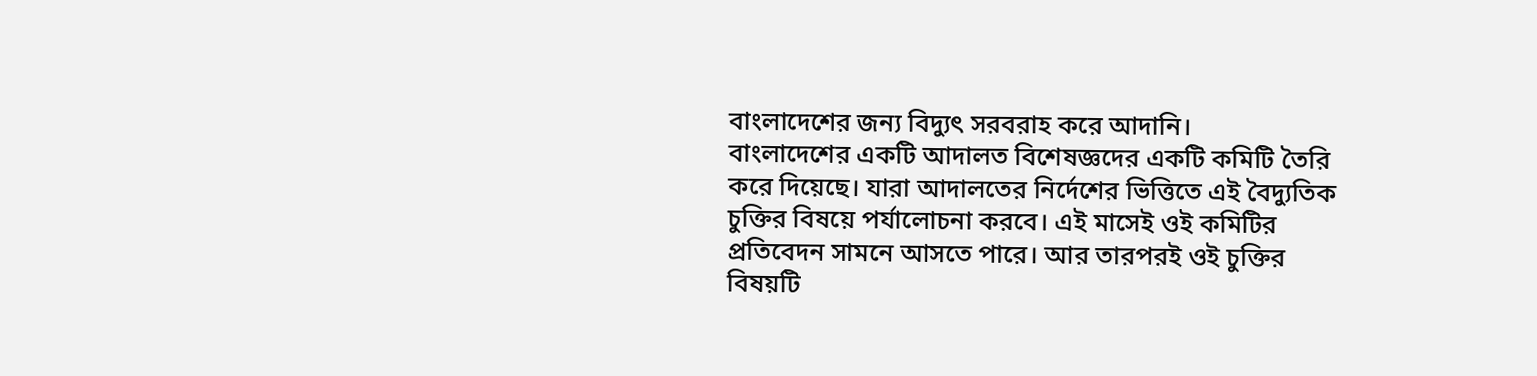বাংলাদেশের জন্য বিদ্যুৎ সরবরাহ করে আদানি।
বাংলাদেশের একটি আদালত বিশেষজ্ঞদের একটি কমিটি তৈরি করে দিয়েছে। যারা আদালতের নির্দেশের ভিত্তিতে এই বৈদ্যুতিক চুক্তির বিষয়ে পর্যালোচনা করবে। এই মাসেই ওই কমিটির প্রতিবেদন সামনে আসতে পারে। আর তারপরই ওই চুক্তির বিষয়টি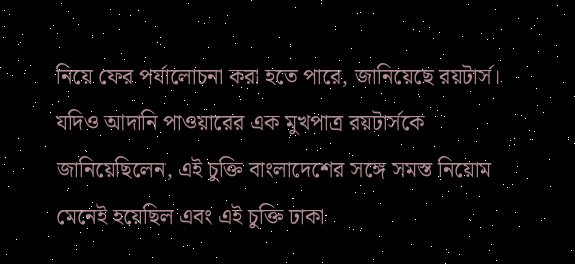নিয়ে ফের পর্যালোচনা করা হতে পারে, জানিয়েছে রয়টার্স। যদিও আদানি পাওয়ারের এক মুখপাত্র রয়টার্সকে জানিয়েছিলেন, এই চুক্তি বাংলাদেশের সঙ্গে সমস্ত নিয়োম মেনেই হয়েছিল এবং এই চুক্তি ঢাকা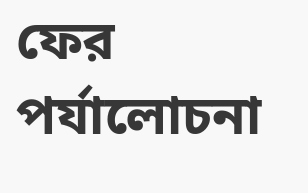ফের পর্যালোচনা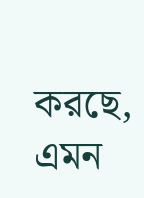করছে, এমন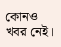কোনও খবর নেই।